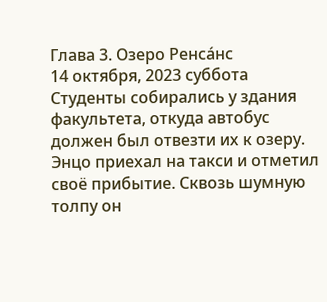Глава 3. Озеро Ренсáнс
14 октября, 2023 суббота
Студенты собирались у здания факультета, откуда автобус должен был отвезти их к озеру. Энцо приехал на такси и отметил своё прибытие. Сквозь шумную толпу он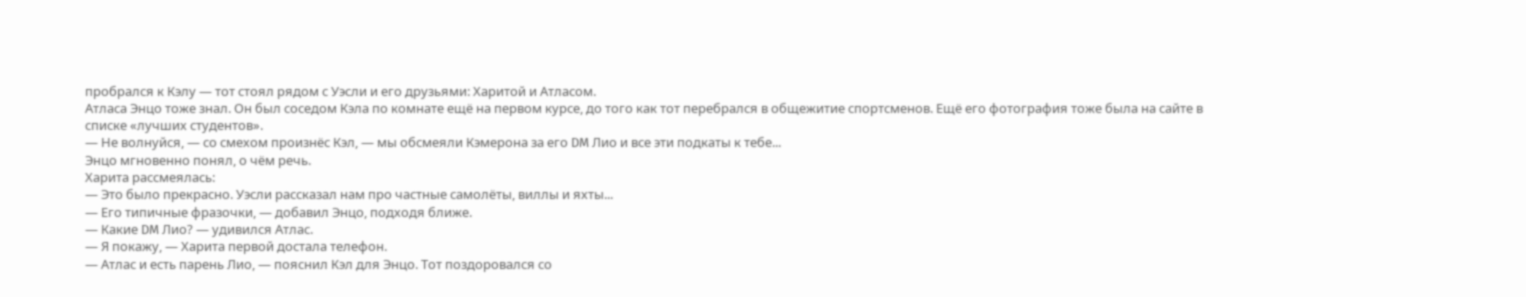пробрался к Кэлу — тот стоял рядом с Уэсли и его друзьями: Харитой и Атласом.
Атласа Энцо тоже знал. Он был соседом Кэла по комнате ещё на первом курсе, до того как тот перебрался в общежитие спортсменов. Ещё его фотография тоже была на сайте в списке «лучших студентов».
— Не волнуйся, — со смехом произнёс Кэл, — мы обсмеяли Кэмерона за его DM Лио и все эти подкаты к тебе...
Энцо мгновенно понял, о чём речь.
Харита рассмеялась:
— Это было прекрасно. Уэсли рассказал нам про частные самолёты, виллы и яхты...
— Его типичные фразочки, — добавил Энцо, подходя ближе.
— Какие DM Лио? — удивился Атлас.
— Я покажу, — Харита первой достала телефон.
— Атлас и есть парень Лио, — пояснил Кэл для Энцо. Тот поздоровался со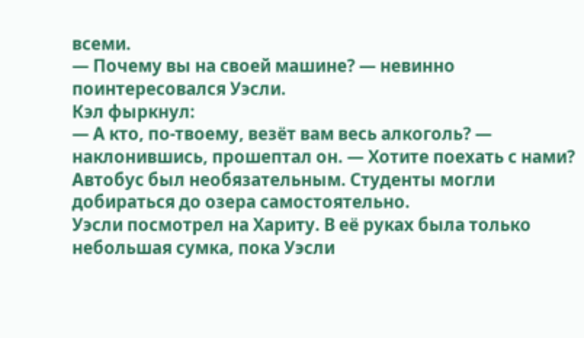всеми.
— Почему вы на своей машине? — невинно поинтересовался Уэсли.
Кэл фыркнул:
— А кто, по-твоему, везёт вам весь алкоголь? — наклонившись, прошептал он. — Хотите поехать с нами?
Автобус был необязательным. Студенты могли добираться до озера самостоятельно.
Уэсли посмотрел на Хариту. В её руках была только небольшая сумка, пока Уэсли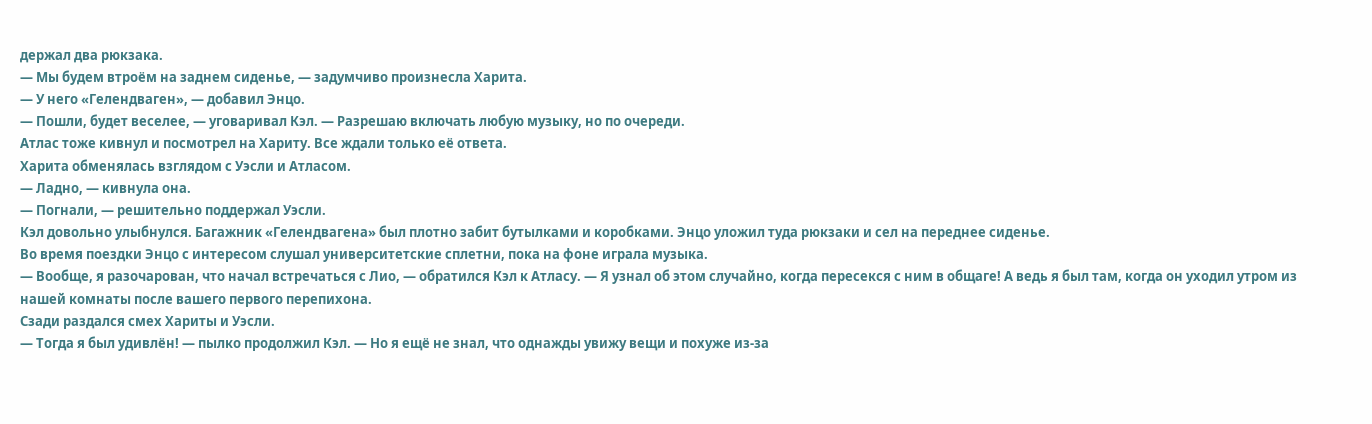держал два рюкзака.
— Мы будем втроём на заднем сиденье, — задумчиво произнесла Харита.
— У него «Гелендваген», — добавил Энцо.
— Пошли, будет веселее, — уговаривал Кэл. — Разрешаю включать любую музыку, но по очереди.
Атлас тоже кивнул и посмотрел на Хариту. Все ждали только её ответа.
Харита обменялась взглядом с Уэсли и Атласом.
— Ладно, — кивнула она.
— Погнали, — решительно поддержал Уэсли.
Кэл довольно улыбнулся. Багажник «Гелендвагена» был плотно забит бутылками и коробками. Энцо уложил туда рюкзаки и сел на переднее сиденье.
Во время поездки Энцо с интересом слушал университетские сплетни, пока на фоне играла музыка.
— Вообще, я разочарован, что начал встречаться с Лио, — обратился Кэл к Атласу. — Я узнал об этом случайно, когда пересекся с ним в общаге! А ведь я был там, когда он уходил утром из нашей комнаты после вашего первого перепихона.
Сзади раздался смех Хариты и Уэсли.
— Тогда я был удивлён! — пылко продолжил Кэл. — Но я ещё не знал, что однажды увижу вещи и похуже из-за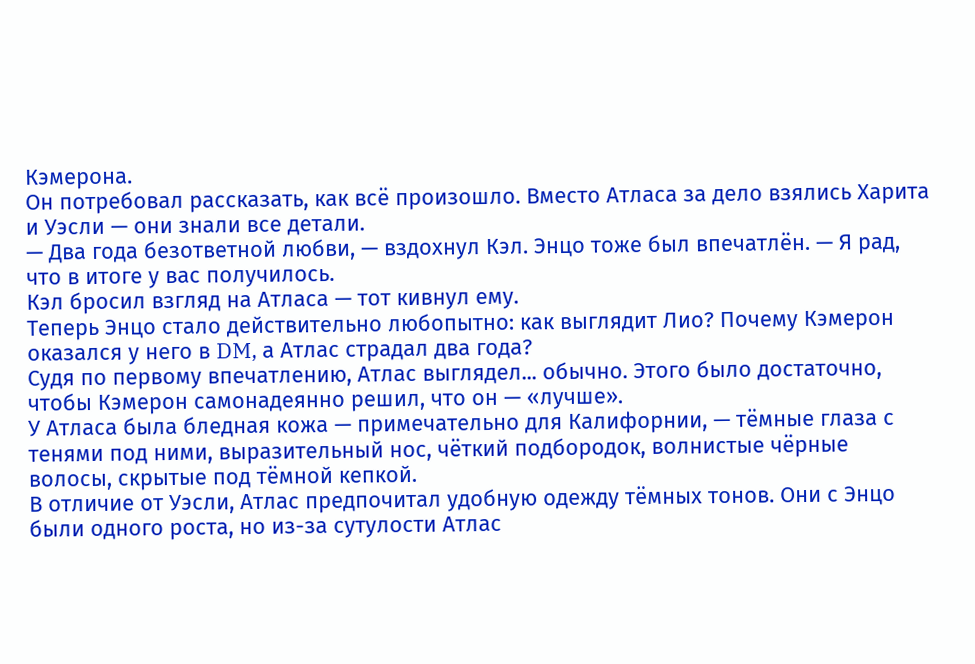Кэмерона.
Он потребовал рассказать, как всё произошло. Вместо Атласа за дело взялись Харита и Уэсли — они знали все детали.
— Два года безответной любви, — вздохнул Кэл. Энцо тоже был впечатлён. — Я рад, что в итоге у вас получилось.
Кэл бросил взгляд на Атласа — тот кивнул ему.
Теперь Энцо стало действительно любопытно: как выглядит Лио? Почему Кэмерон оказался у него в DM, а Атлас страдал два года?
Судя по первому впечатлению, Атлас выглядел... обычно. Этого было достаточно, чтобы Кэмерон самонадеянно решил, что он — «лучше».
У Атласа была бледная кожа — примечательно для Калифорнии, — тёмные глаза с тенями под ними, выразительный нос, чёткий подбородок, волнистые чёрные волосы, скрытые под тёмной кепкой.
В отличие от Уэсли, Атлас предпочитал удобную одежду тёмных тонов. Они с Энцо были одного роста, но из-за сутулости Атлас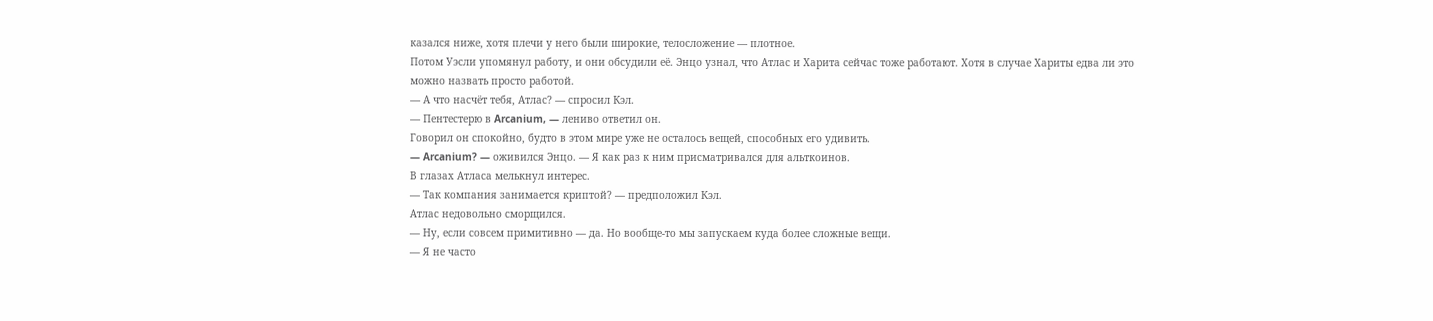казался ниже, хотя плечи у него были широкие, телосложение — плотное.
Потом Уэсли упомянул работу, и они обсудили её. Энцо узнал, что Атлас и Харита сейчас тоже работают. Хотя в случае Хариты едва ли это можно назвать просто работой.
— А что насчёт тебя, Атлас? — спросил Кэл.
— Пентестерю в Arcanium, — лениво ответил он.
Говорил он спокойно, будто в этом мире уже не осталось вещей, способных его удивить.
— Arcanium? — оживился Энцо. — Я как раз к ним присматривался для альткоинов.
В глазах Атласа мелькнул интерес.
— Так компания занимается криптой? — предположил Кэл.
Атлас недовольно сморщился.
— Ну, если совсем примитивно — да. Но вообще-то мы запускаем куда более сложные вещи.
— Я не часто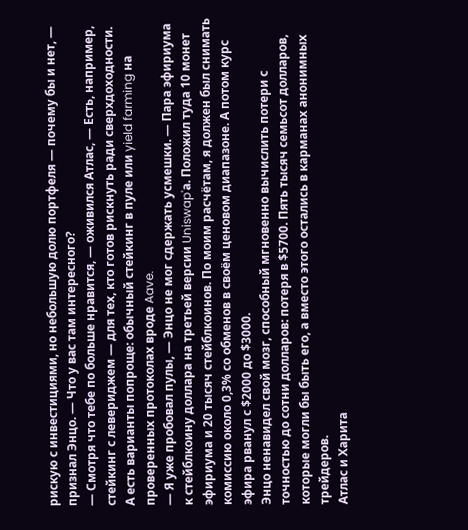рискую с инвестициями, но небольшую долю портфеля — почему бы и нет, — признал Энцо. — Что у вас там интересного?
— Смотря что тебе по больше нравится, — оживился Атлас, — Есть, например, стейкинг с левериджем — для тех, кто готов рискнуть ради сверхдоходности. А есть варианты попроще: обычный стейкинг в пуле или yield farming на проверенных протоколах вроде Aave.
— Я уже пробовал пулы, — Энцо не мог сдержать усмешки. — Пара эфириума к стейблкоину доллара на третьей версии Uniswap'а. Положил туда 10 монет эфириума и 20 тысяч стейблкоинов. По моим расчётам, я должен был снимать комиссию около 0,3% со обменов в своём ценовом диапазоне. А потом курс эфира рванул с $2000 до $3000.
Энцо ненавидел свой мозг, способный мгновенно вычислить потери с точностью до сотни долларов: потеря в $5700. Пять тысяч семьсот долларов, которые могли бы быть его, а вместо этого остались в карманах анонимных трейдеров.
Атлас и Харита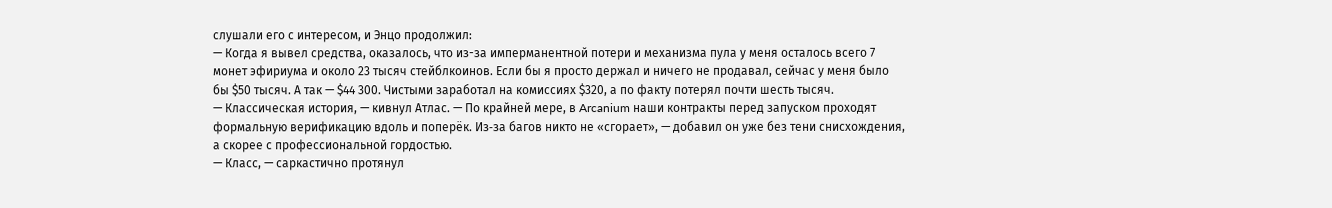слушали его с интересом, и Энцо продолжил:
— Когда я вывел средства, оказалось, что из-за имперманентной потери и механизма пула у меня осталось всего 7 монет эфириума и около 23 тысяч стейблкоинов. Если бы я просто держал и ничего не продавал, сейчас у меня было бы $50 тысяч. А так — $44 300. Чистыми заработал на комиссиях $320, а по факту потерял почти шесть тысяч.
— Классическая история, — кивнул Атлас. — По крайней мере, в Arcanium наши контракты перед запуском проходят формальную верификацию вдоль и поперёк. Из‑за багов никто не «сгорает», — добавил он уже без тени снисхождения, а скорее с профессиональной гордостью.
— Класс, — саркастично протянул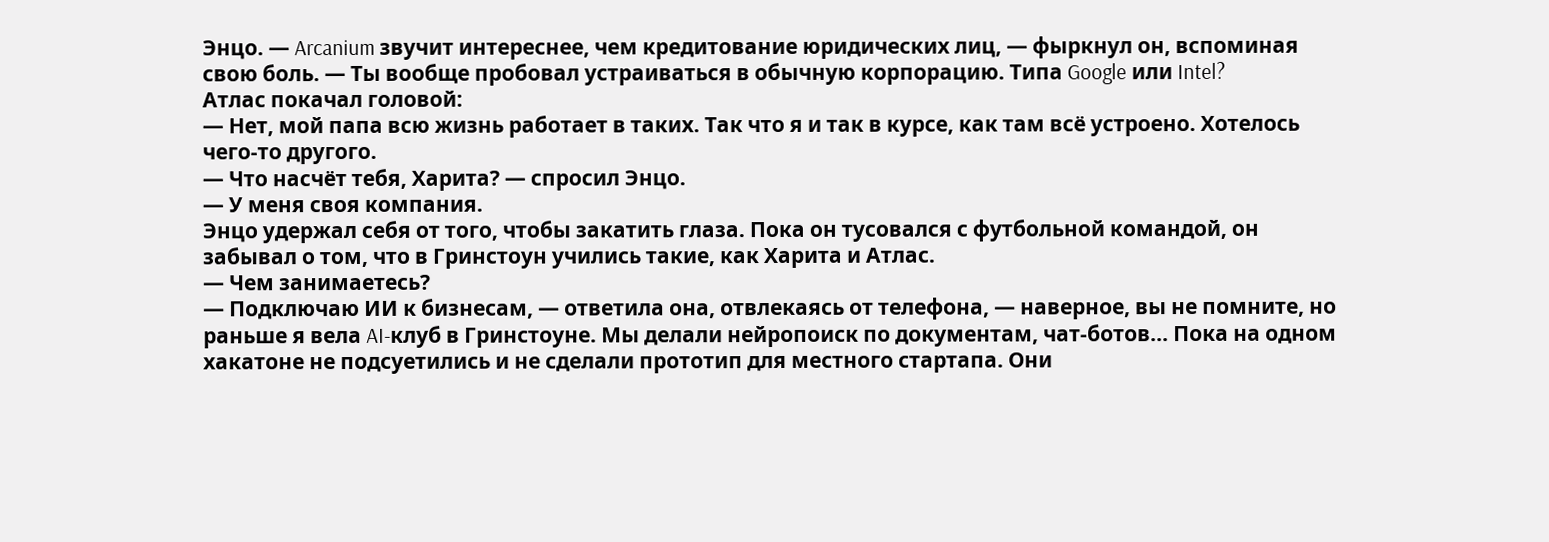Энцо. — Arcanium звучит интереснее, чем кредитование юридических лиц, — фыркнул он, вспоминая свою боль. — Ты вообще пробовал устраиваться в обычную корпорацию. Типа Google или Intel?
Атлас покачал головой:
— Нет, мой папа всю жизнь работает в таких. Так что я и так в курсе, как там всё устроено. Хотелось чего-то другого.
— Что насчёт тебя, Харита? — спросил Энцо.
— У меня своя компания.
Энцо удержал себя от того, чтобы закатить глаза. Пока он тусовался с футбольной командой, он забывал о том, что в Гринстоун учились такие, как Харита и Атлас.
— Чем занимаетесь?
— Подключаю ИИ к бизнесам, — ответила она, отвлекаясь от телефона, — наверное, вы не помните, но раньше я вела AI‑клуб в Гринстоуне. Мы делали нейропоиск по документам, чат‑ботов... Пока на одном хакатоне не подсуетились и не сделали прототип для местного стартапа. Они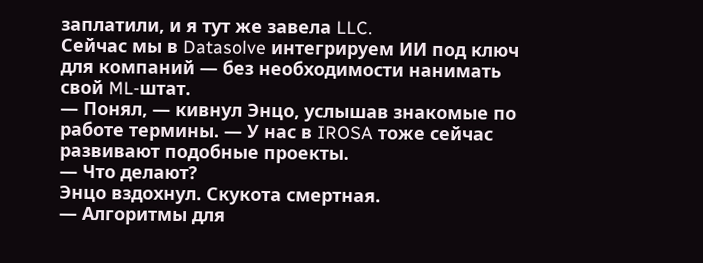заплатили, и я тут же завела LLC.
Сейчас мы в Datasolve интегрируем ИИ под ключ для компаний — без необходимости нанимать свой ML‑штат.
— Понял, — кивнул Энцо, услышав знакомые по работе термины. — У нас в IROSA тоже сейчас развивают подобные проекты.
— Что делают?
Энцо вздохнул. Скукота смертная.
— Алгоритмы для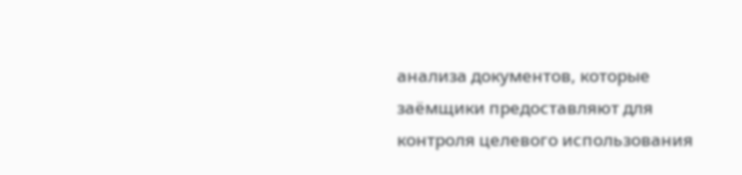анализа документов, которые заёмщики предоставляют для контроля целевого использования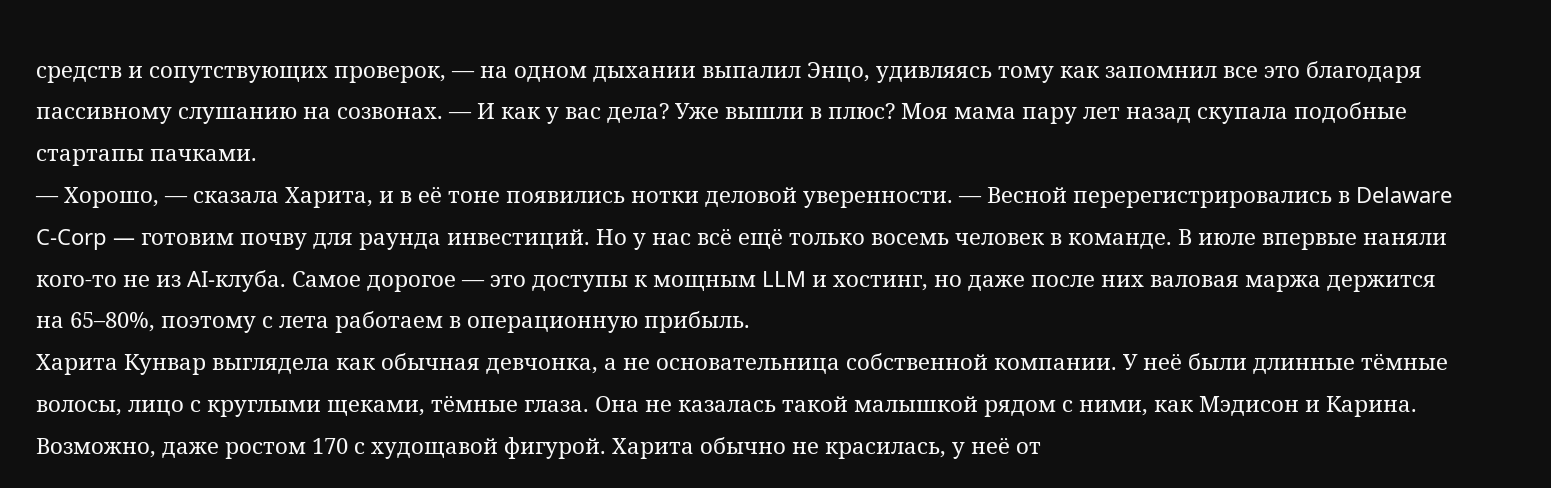средств и сопутствующих проверок, — на одном дыхании выпалил Энцо, удивляясь тому как запомнил все это благодаря пассивному слушанию на созвонах. — И как у вас дела? Уже вышли в плюс? Моя мама пару лет назад скупала подобные стартапы пачками.
— Хорошо, — сказала Харита, и в её тоне появились нотки деловой уверенности. — Весной перерегистрировались в Delaware C‑Corp — готовим почву для раунда инвестиций. Но у нас всё ещё только восемь человек в команде. В июле впервые наняли кого‑то не из AI‑клуба. Самое дорогое — это доступы к мощным LLM и хостинг, но даже после них валовая маржа держится на 65–80%, поэтому с лета работаем в операционную прибыль.
Харита Кунвар выглядела как обычная девчонка, а не основательница собственной компании. У неё были длинные тёмные волосы, лицо с круглыми щеками, тёмные глаза. Она не казалась такой малышкой рядом с ними, как Мэдисон и Карина. Возможно, даже ростом 170 с худощавой фигурой. Харита обычно не красилась, у неё от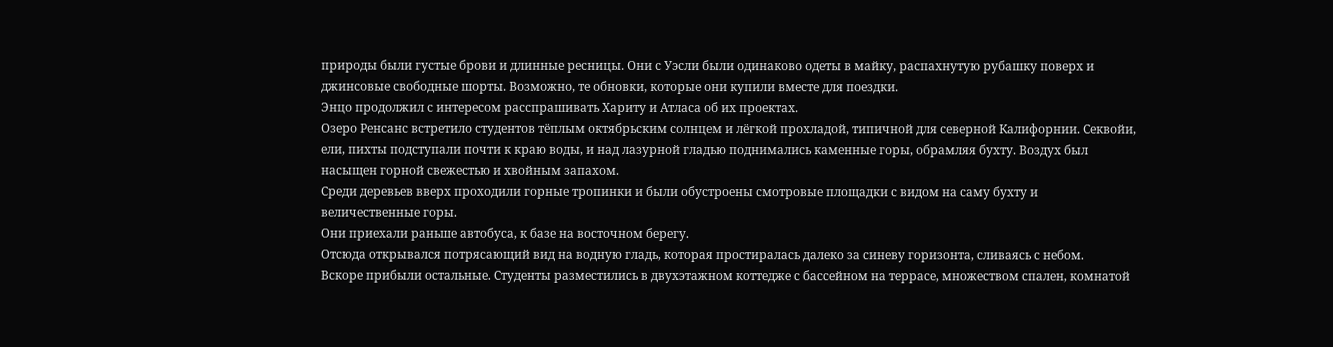природы были густые брови и длинные ресницы. Они с Уэсли были одинаково одеты в майку, распахнутую рубашку поверх и джинсовые свободные шорты. Возможно, те обновки, которые они купили вместе для поездки.
Энцо продолжил с интересом расспрашивать Хариту и Атласа об их проектах.
Озеро Ренсанс встретило студентов тёплым октябрьским солнцем и лёгкой прохладой, типичной для северной Калифорнии. Секвойи, ели, пихты подступали почти к краю воды, и над лазурной гладью поднимались каменные горы, обрамляя бухту. Воздух был насыщен горной свежестью и хвойным запахом.
Среди деревьев вверх проходили горные тропинки и были обустроены смотровые площадки с видом на саму бухту и величественные горы.
Они приехали раньше автобуса, к базе на восточном берегу.
Отсюда открывался потрясающий вид на водную гладь, которая простиралась далеко за синеву горизонта, сливаясь с небом.
Вскоре прибыли остальные. Студенты разместились в двухэтажном коттедже с бассейном на террасе, множеством спален, комнатой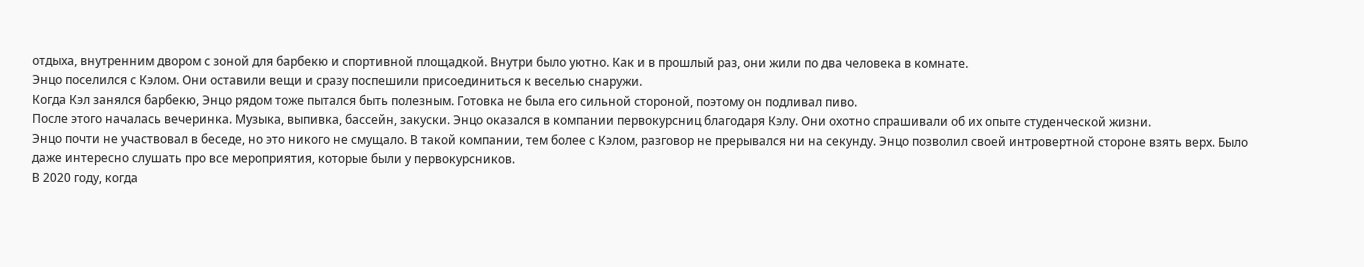отдыха, внутренним двором с зоной для барбекю и спортивной площадкой. Внутри было уютно. Как и в прошлый раз, они жили по два человека в комнате.
Энцо поселился с Кэлом. Они оставили вещи и сразу поспешили присоединиться к веселью снаружи.
Когда Кэл занялся барбекю, Энцо рядом тоже пытался быть полезным. Готовка не была его сильной стороной, поэтому он подливал пиво.
После этого началась вечеринка. Музыка, выпивка, бассейн, закуски. Энцо оказался в компании первокурсниц благодаря Кэлу. Они охотно спрашивали об их опыте студенческой жизни.
Энцо почти не участвовал в беседе, но это никого не смущало. В такой компании, тем более с Кэлом, разговор не прерывался ни на секунду. Энцо позволил своей интровертной стороне взять верх. Было даже интересно слушать про все мероприятия, которые были у первокурсников.
В 2020 году, когда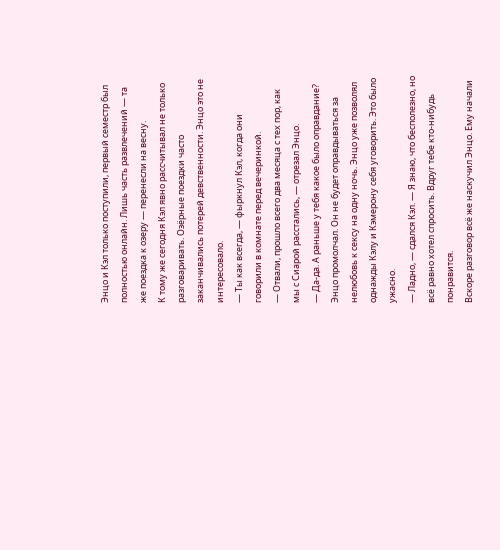Энцо и Кэл только поступили, первый семестр был полностью онлайн. Лишь часть развлечений — та же поездка к озеру — перенесли на весну.
К тому же сегодня Кэл явно рассчитывал не только разговаривать. Озёрные поездки часто заканчивались потерей девственности. Энцо это не интересовало.
— Ты как всегда, — фыркнул Кэл, когда они говорили в комнате перед вечеринкой.
— Отвали, прошло всего два месяца с тех пор, как мы с Сиарой расстались, — отрезал Энцо.
— Да-да. А раньше у тебя какое было оправдание?
Энцо промолчал. Он не будет оправдываться за нелюбовь к сексу на одну ночь. Энцо уже позволял однажды Кэлу и Кэмерону себя уговорить. Это было ужасно.
— Ладно, — сдался Кэл. — Я знаю, что бесполезно, но всё равно хотел спросить. Вдруг тебе кто-нибудь понравится.
Вскоре разговор всё же наскучил Энцо. Ему начали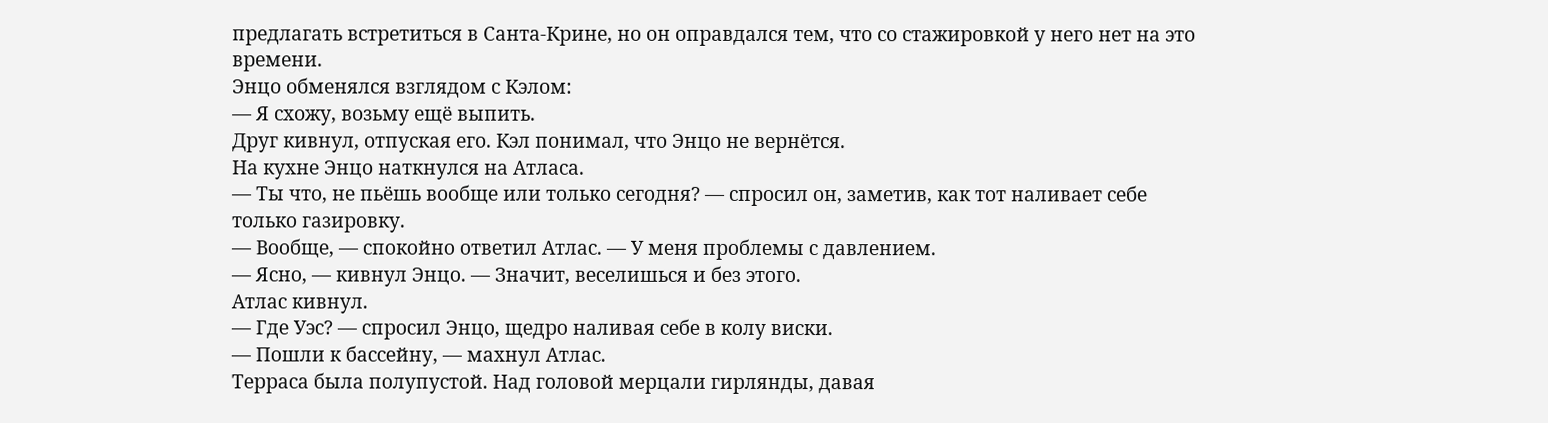предлагать встретиться в Санта-Крине, но он оправдался тем, что со стажировкой у него нет на это времени.
Энцо обменялся взглядом с Кэлом:
— Я схожу, возьму ещё выпить.
Друг кивнул, отпуская его. Кэл понимал, что Энцо не вернётся.
На кухне Энцо наткнулся на Атласа.
— Ты что, не пьёшь вообще или только сегодня? — спросил он, заметив, как тот наливает себе только газировку.
— Вообще, — спокойно ответил Атлас. — У меня проблемы с давлением.
— Ясно, — кивнул Энцо. — Значит, веселишься и без этого.
Атлас кивнул.
— Где Уэс? — спросил Энцо, щедро наливая себе в колу виски.
— Пошли к бассейну, — махнул Атлас.
Терраса была полупустой. Над головой мерцали гирлянды, давая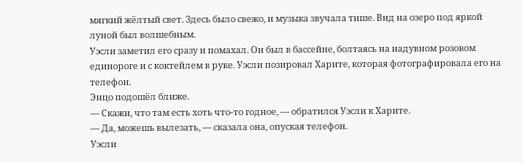мягкий жёлтый свет. Здесь было свежо, и музыка звучала тише. Вид на озеро под яркой луной был волшебным.
Уэсли заметил его сразу и помахал. Он был в бассейне, болтаясь на надувном розовом единороге и с коктейлем в руке. Уэсли позировал Харите, которая фотографировала его на телефон.
Энцо подошёл ближе.
— Скажи, что там есть хоть что-то годное, — обратился Уэсли к Харите.
— Да, можешь вылезать, — сказала она, опуская телефон.
Уэсли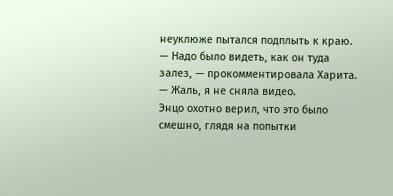неуклюже пытался подплыть к краю.
— Надо было видеть, как он туда залез, — прокомментировала Харита. — Жаль, я не сняла видео.
Энцо охотно верил, что это было смешно, глядя на попытки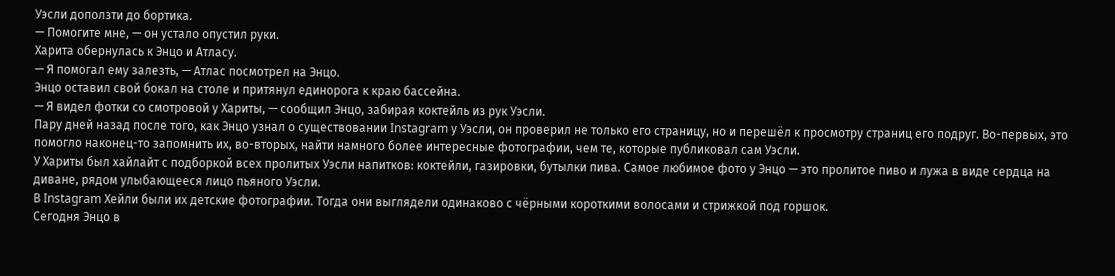Уэсли доползти до бортика.
— Помогите мне, — он устало опустил руки.
Харита обернулась к Энцо и Атласу.
— Я помогал ему залезть, — Атлас посмотрел на Энцо.
Энцо оставил свой бокал на столе и притянул единорога к краю бассейна.
— Я видел фотки со смотровой у Хариты, — сообщил Энцо, забирая коктейль из рук Уэсли.
Пару дней назад после того, как Энцо узнал о существовании Instagram у Уэсли, он проверил не только его страницу, но и перешёл к просмотру страниц его подруг. Во-первых, это помогло наконец-то запомнить их, во-вторых, найти намного более интересные фотографии, чем те, которые публиковал сам Уэсли.
У Хариты был хайлайт с подборкой всех пролитых Уэсли напитков: коктейли, газировки, бутылки пива. Самое любимое фото у Энцо — это пролитое пиво и лужа в виде сердца на диване, рядом улыбающееся лицо пьяного Уэсли.
В Instagram Хейли были их детские фотографии. Тогда они выглядели одинаково с чёрными короткими волосами и стрижкой под горшок.
Сегодня Энцо в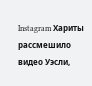Instagram Хариты рассмешило видео Уэсли,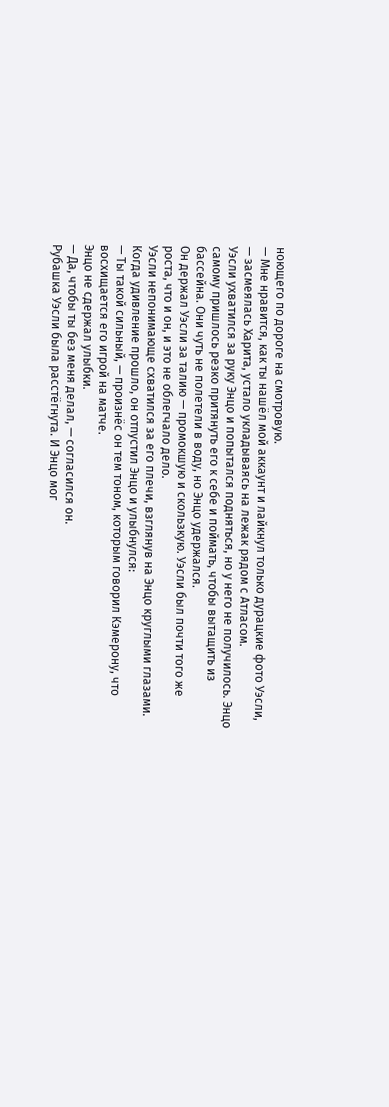ноющего по дороге на смотровую.
— Мне нравится, как ты нашёл мой аккаунт и лайкнул только дурацкие фото Уэсли, — засмеялась Харита, устало укладываясь на лежак рядом с Атласом.
Уэсли ухватился за руку Энцо и попытался подняться, но у него не получилось. Энцо самому пришлось резко притянуть его к себе и поймать, чтобы вытащить из бассейна. Они чуть не полетели в воду, но Энцо удержался.
Он держал Уэсли за талию — промокшую и скользкую. Уэсли был почти того же роста, что и он, и это не облегчало дело.
Уэсли непонимающе схватился за его плечи, взглянув на Энцо круглыми глазами. Когда удивление прошло, он отпустил Энцо и улыбнулся:
— Ты такой сильный, — произнёс он тем тоном, которым говорил Кэмерону, что восхищается его игрой на матче.
Энцо не сдержал улыбки.
— Да, чтобы ты без меня делал, — согласился он.
Рубашка Уэсли была расстёгнута. И Энцо мог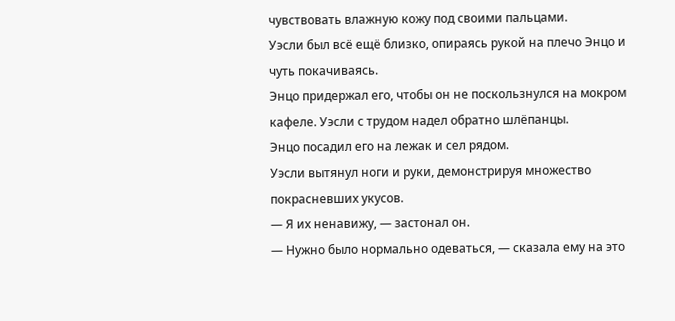чувствовать влажную кожу под своими пальцами.
Уэсли был всё ещё близко, опираясь рукой на плечо Энцо и чуть покачиваясь.
Энцо придержал его, чтобы он не поскользнулся на мокром кафеле. Уэсли с трудом надел обратно шлёпанцы.
Энцо посадил его на лежак и сел рядом.
Уэсли вытянул ноги и руки, демонстрируя множество покрасневших укусов.
— Я их ненавижу, — застонал он.
— Нужно было нормально одеваться, — сказала ему на это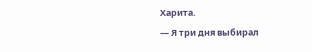Харита.
— Я три дня выбирал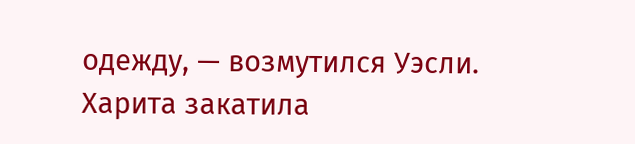одежду, — возмутился Уэсли.
Харита закатила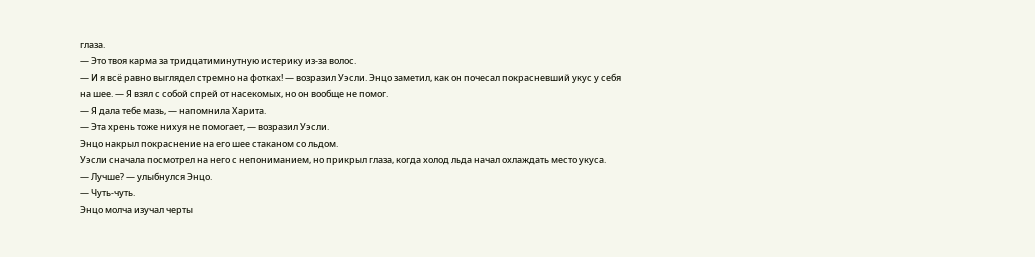глаза.
— Это твоя карма за тридцатиминутную истерику из-за волос.
— И я всё равно выглядел стремно на фотках! — возразил Уэсли. Энцо заметил, как он почесал покрасневший укус у себя на шее. — Я взял с собой спрей от насекомых, но он вообще не помог.
— Я дала тебе мазь, — напомнила Харита.
— Эта хрень тоже нихуя не помогает, — возразил Уэсли.
Энцо накрыл покраснение на его шее стаканом со льдом.
Уэсли сначала посмотрел на него с непониманием, но прикрыл глаза, когда холод льда начал охлаждать место укуса.
— Лучше? — улыбнулся Энцо.
— Чуть-чуть.
Энцо молча изучал черты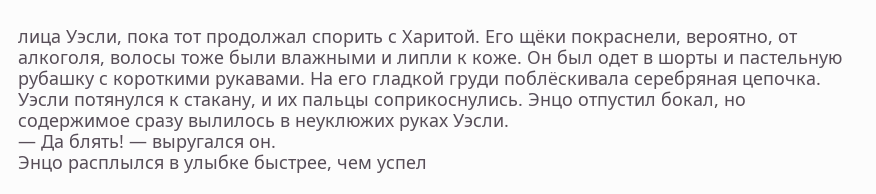лица Уэсли, пока тот продолжал спорить с Харитой. Его щёки покраснели, вероятно, от алкоголя, волосы тоже были влажными и липли к коже. Он был одет в шорты и пастельную рубашку с короткими рукавами. На его гладкой груди поблёскивала серебряная цепочка.
Уэсли потянулся к стакану, и их пальцы соприкоснулись. Энцо отпустил бокал, но содержимое сразу вылилось в неуклюжих руках Уэсли.
— Да блять! — выругался он.
Энцо расплылся в улыбке быстрее, чем успел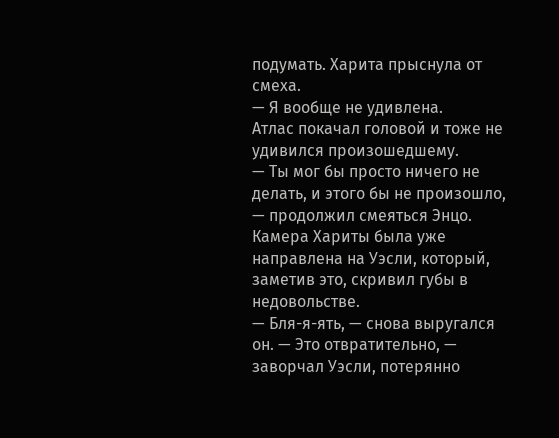подумать. Харита прыснула от смеха.
— Я вообще не удивлена.
Атлас покачал головой и тоже не удивился произошедшему.
— Ты мог бы просто ничего не делать, и этого бы не произошло, — продолжил смеяться Энцо.
Камера Хариты была уже направлена на Уэсли, который, заметив это, скривил губы в недовольстве.
— Бля-я-ять, — снова выругался он. — Это отвратительно, — заворчал Уэсли, потерянно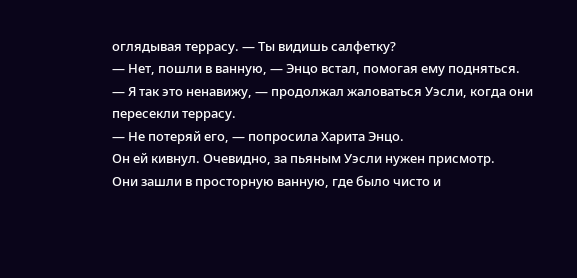оглядывая террасу. — Ты видишь салфетку?
— Нет, пошли в ванную, — Энцо встал, помогая ему подняться.
— Я так это ненавижу, — продолжал жаловаться Уэсли, когда они пересекли террасу.
— Не потеряй его, — попросила Харита Энцо.
Он ей кивнул. Очевидно, за пьяным Уэсли нужен присмотр.
Они зашли в просторную ванную, где было чисто и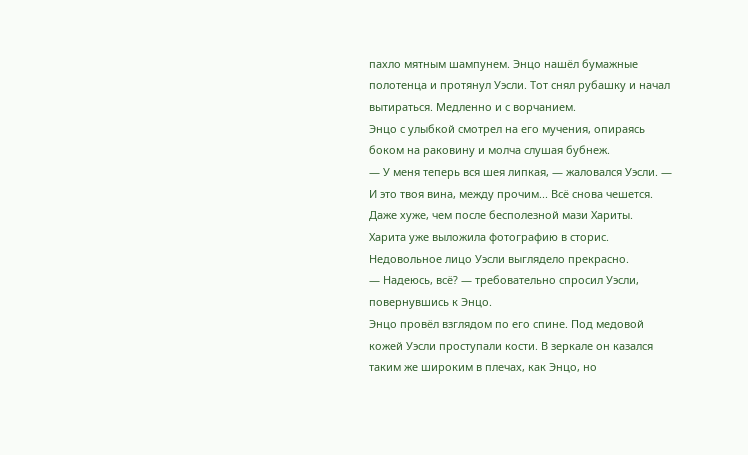пахло мятным шампунем. Энцо нашёл бумажные полотенца и протянул Уэсли. Тот снял рубашку и начал вытираться. Медленно и с ворчанием.
Энцо с улыбкой смотрел на его мучения, опираясь боком на раковину и молча слушая бубнеж.
— У меня теперь вся шея липкая, — жаловался Уэсли. — И это твоя вина, между прочим... Всё снова чешется. Даже хуже, чем после бесполезной мази Хариты.
Харита уже выложила фотографию в сторис. Недовольное лицо Уэсли выглядело прекрасно.
— Надеюсь, всё? — требовательно спросил Уэсли, повернувшись к Энцо.
Энцо провёл взглядом по его спине. Под медовой кожей Уэсли проступали кости. В зеркале он казался таким же широким в плечах, как Энцо, но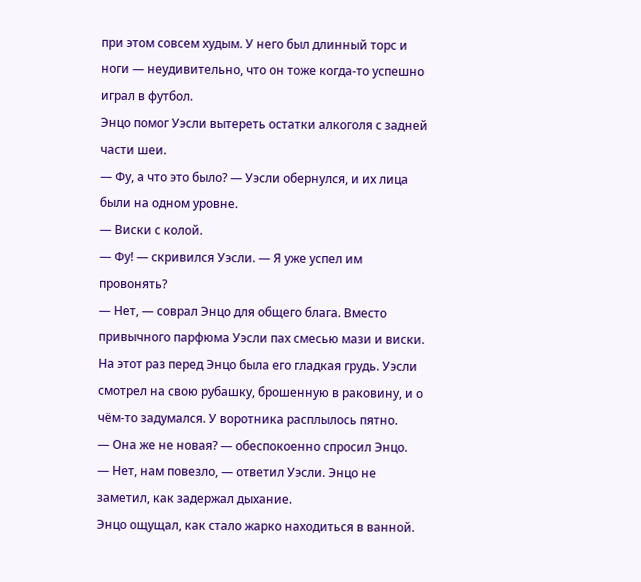при этом совсем худым. У него был длинный торс и ноги — неудивительно, что он тоже когда-то успешно играл в футбол.
Энцо помог Уэсли вытереть остатки алкоголя с задней части шеи.
— Фу, а что это было? — Уэсли обернулся, и их лица были на одном уровне.
— Виски с колой.
— Фу! — скривился Уэсли. — Я уже успел им провонять?
— Нет, — соврал Энцо для общего блага. Вместо привычного парфюма Уэсли пах смесью мази и виски.
На этот раз перед Энцо была его гладкая грудь. Уэсли смотрел на свою рубашку, брошенную в раковину, и о чём-то задумался. У воротника расплылось пятно.
— Она же не новая? — обеспокоенно спросил Энцо.
— Нет, нам повезло, — ответил Уэсли. Энцо не заметил, как задержал дыхание.
Энцо ощущал, как стало жарко находиться в ванной.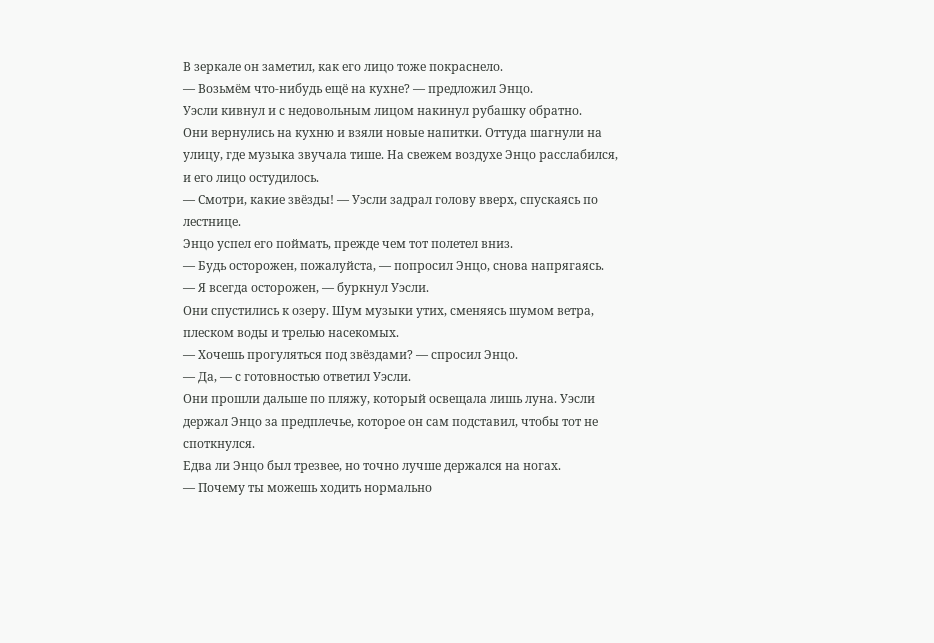В зеркале он заметил, как его лицо тоже покраснело.
— Возьмём что-нибудь ещё на кухне? — предложил Энцо.
Уэсли кивнул и с недовольным лицом накинул рубашку обратно.
Они вернулись на кухню и взяли новые напитки. Оттуда шагнули на улицу, где музыка звучала тише. На свежем воздухе Энцо расслабился, и его лицо остудилось.
— Смотри, какие звёзды! — Уэсли задрал голову вверх, спускаясь по лестнице.
Энцо успел его поймать, прежде чем тот полетел вниз.
— Будь осторожен, пожалуйста, — попросил Энцо, снова напрягаясь.
— Я всегда осторожен, — буркнул Уэсли.
Они спустились к озеру. Шум музыки утих, сменяясь шумом ветра, плеском воды и трелью насекомых.
— Хочешь прогуляться под звёздами? — спросил Энцо.
— Да, — с готовностью ответил Уэсли.
Они прошли дальше по пляжу, который освещала лишь луна. Уэсли держал Энцо за предплечье, которое он сам подставил, чтобы тот не споткнулся.
Едва ли Энцо был трезвее, но точно лучше держался на ногах.
— Почему ты можешь ходить нормально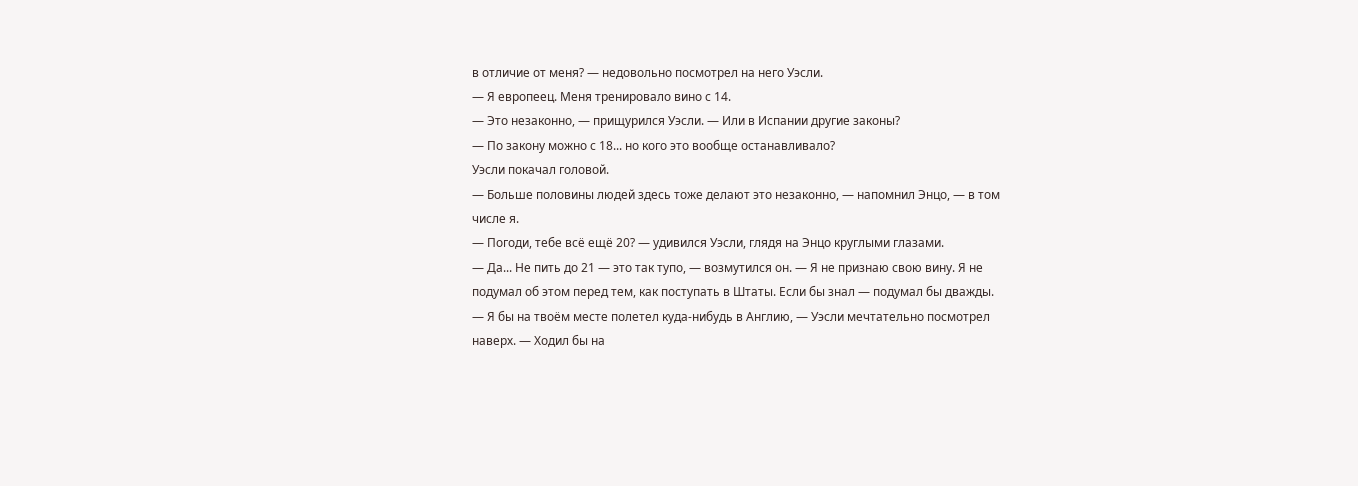в отличие от меня? — недовольно посмотрел на него Уэсли.
— Я европеец. Меня тренировало вино с 14.
— Это незаконно, — прищурился Уэсли. — Или в Испании другие законы?
— По закону можно с 18... но кого это вообще останавливало?
Уэсли покачал головой.
— Больше половины людей здесь тоже делают это незаконно, — напомнил Энцо, — в том числе я.
— Погоди, тебе всё ещё 20? — удивился Уэсли, глядя на Энцо круглыми глазами.
— Да... Не пить до 21 — это так тупо, — возмутился он. — Я не признаю свою вину. Я не подумал об этом перед тем, как поступать в Штаты. Если бы знал — подумал бы дважды.
— Я бы на твоём месте полетел куда-нибудь в Англию, — Уэсли мечтательно посмотрел наверх. — Ходил бы на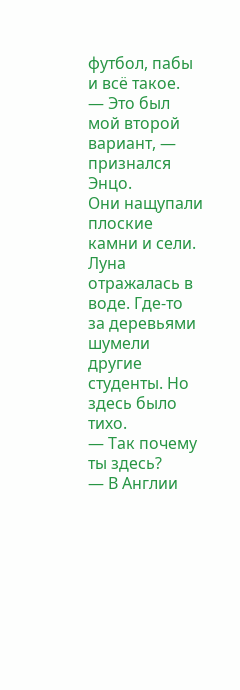футбол, пабы и всё такое.
— Это был мой второй вариант, — признался Энцо.
Они нащупали плоские камни и сели. Луна отражалась в воде. Где-то за деревьями шумели другие студенты. Но здесь было тихо.
— Так почему ты здесь?
— В Англии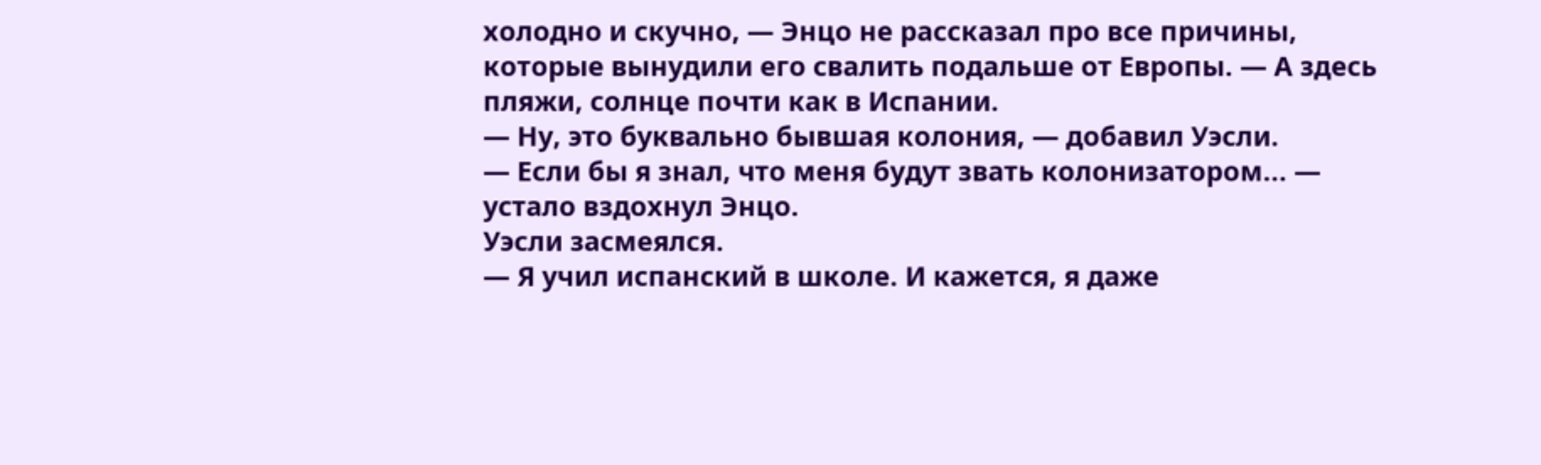холодно и скучно, — Энцо не рассказал про все причины, которые вынудили его свалить подальше от Европы. — А здесь пляжи, солнце почти как в Испании.
— Ну, это буквально бывшая колония, — добавил Уэсли.
— Если бы я знал, что меня будут звать колонизатором... — устало вздохнул Энцо.
Уэсли засмеялся.
— Я учил испанский в школе. И кажется, я даже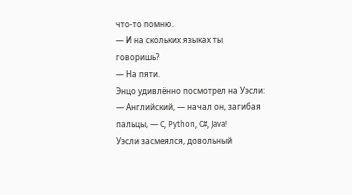что-то помню.
— И на скольких языках ты говоришь?
— На пяти.
Энцо удивлённо посмотрел на Уэсли:
— Английский, — начал он, загибая пальцы, — C, Python, C#, Java!
Уэсли засмеялся, довольный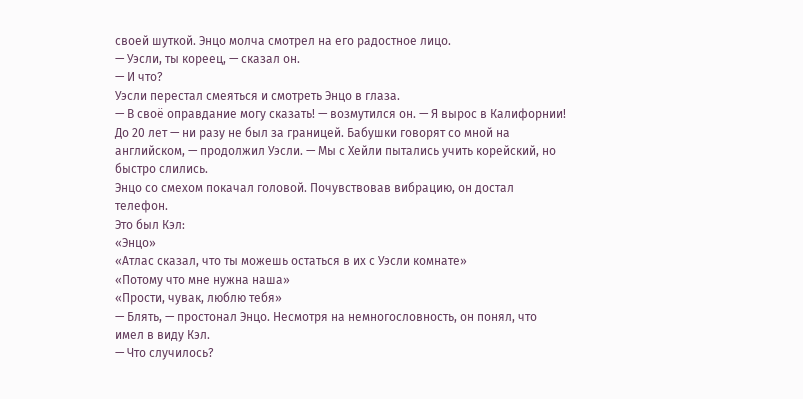своей шуткой. Энцо молча смотрел на его радостное лицо.
— Уэсли, ты кореец, — сказал он.
— И что?
Уэсли перестал смеяться и смотреть Энцо в глаза.
— В своё оправдание могу сказать! — возмутился он. — Я вырос в Калифорнии! До 20 лет — ни разу не был за границей. Бабушки говорят со мной на английском, — продолжил Уэсли. — Мы с Хейли пытались учить корейский, но быстро слились.
Энцо со смехом покачал головой. Почувствовав вибрацию, он достал телефон.
Это был Кэл:
«Энцо»
«Атлас сказал, что ты можешь остаться в их с Уэсли комнате»
«Потому что мне нужна наша»
«Прости, чувак, люблю тебя»
— Блять, — простонал Энцо. Несмотря на немногословность, он понял, что имел в виду Кэл.
— Что случилось?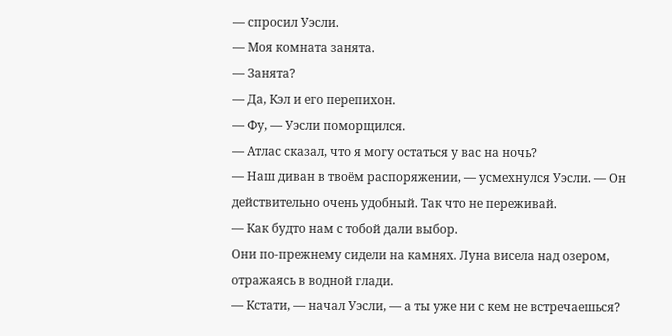— спросил Уэсли.
— Моя комната занята.
— Занята?
— Да, Кэл и его перепихон.
— Фу, — Уэсли поморщился.
— Атлас сказал, что я могу остаться у вас на ночь?
— Наш диван в твоём распоряжении, — усмехнулся Уэсли. — Он действительно очень удобный. Так что не переживай.
— Как будто нам с тобой дали выбор.
Они по-прежнему сидели на камнях. Луна висела над озером, отражаясь в водной глади.
— Кстати, — начал Уэсли, — а ты уже ни с кем не встречаешься?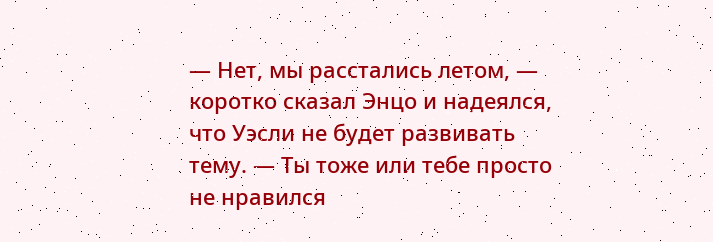— Нет, мы расстались летом, — коротко сказал Энцо и надеялся, что Уэсли не будет развивать тему. — Ты тоже или тебе просто не нравился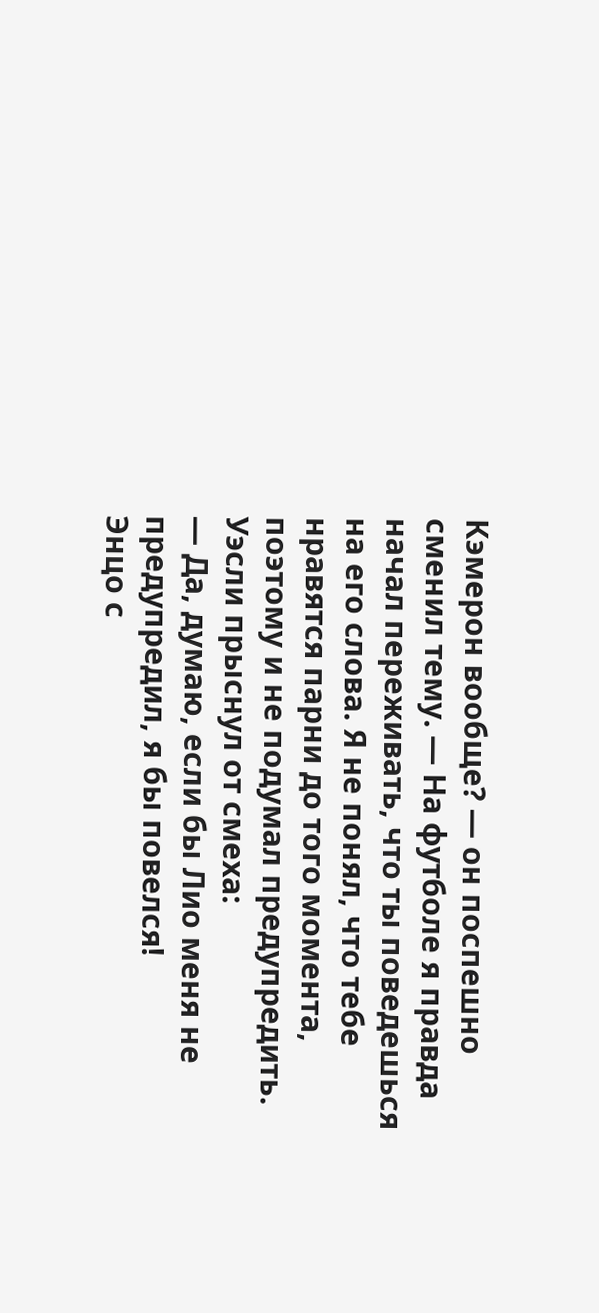Кэмерон вообще? — он поспешно сменил тему. — На футболе я правда начал переживать, что ты поведешься на его слова. Я не понял, что тебе нравятся парни до того момента, поэтому и не подумал предупредить.
Уэсли прыснул от смеха:
— Да, думаю, если бы Лио меня не предупредил, я бы повелся!
Энцо с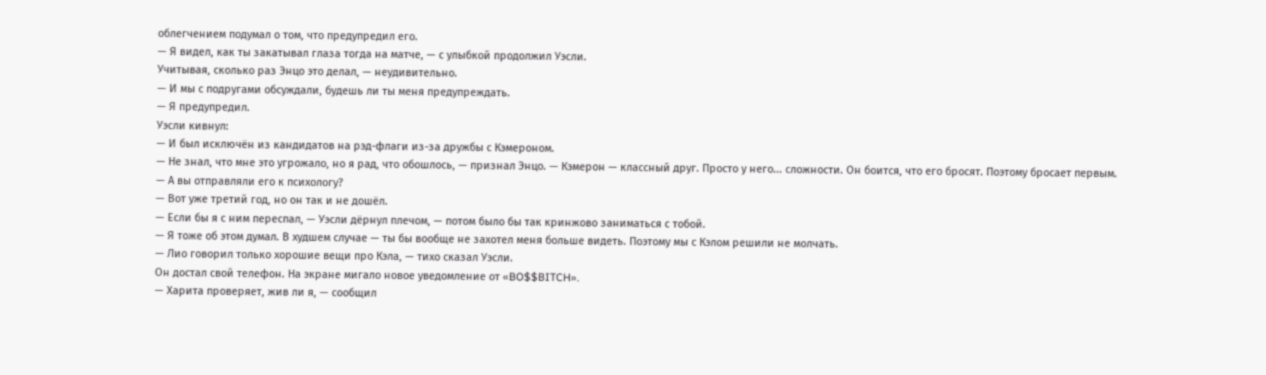облегчением подумал о том, что предупредил его.
— Я видел, как ты закатывал глаза тогда на матче, — с улыбкой продолжил Уэсли.
Учитывая, сколько раз Энцо это делал, — неудивительно.
— И мы с подругами обсуждали, будешь ли ты меня предупреждать.
— Я предупредил.
Уэсли кивнул:
— И был исключён из кандидатов на рэд-флаги из-за дружбы с Кэмероном.
— Не знал, что мне это угрожало, но я рад, что обошлось, — признал Энцо. — Кэмерон — классный друг. Просто у него... сложности. Он боится, что его бросят. Поэтому бросает первым.
— А вы отправляли его к психологу?
— Вот уже третий год, но он так и не дошёл.
— Если бы я с ним переспал, — Уэсли дёрнул плечом, — потом было бы так кринжово заниматься с тобой.
— Я тоже об этом думал. В худшем случае — ты бы вообще не захотел меня больше видеть. Поэтому мы с Кэлом решили не молчать.
— Лио говорил только хорошие вещи про Кэла, — тихо сказал Уэсли.
Он достал свой телефон. На экране мигало новое уведомление от «BO$$BITCH».
— Харита проверяет, жив ли я, — сообщил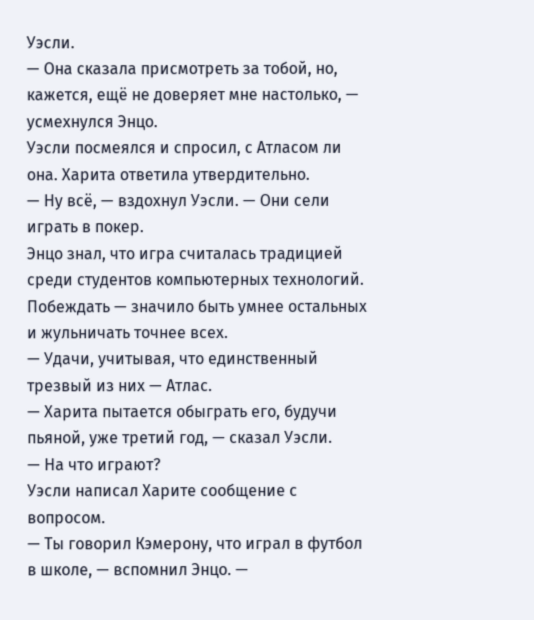Уэсли.
— Она сказала присмотреть за тобой, но, кажется, ещё не доверяет мне настолько, — усмехнулся Энцо.
Уэсли посмеялся и спросил, с Атласом ли она. Харита ответила утвердительно.
— Ну всё, — вздохнул Уэсли. — Они сели играть в покер.
Энцо знал, что игра считалась традицией среди студентов компьютерных технологий. Побеждать — значило быть умнее остальных и жульничать точнее всех.
— Удачи, учитывая, что единственный трезвый из них — Атлас.
— Харита пытается обыграть его, будучи пьяной, уже третий год, — сказал Уэсли.
— На что играют?
Уэсли написал Харите сообщение с вопросом.
— Ты говорил Кэмерону, что играл в футбол в школе, — вспомнил Энцо. —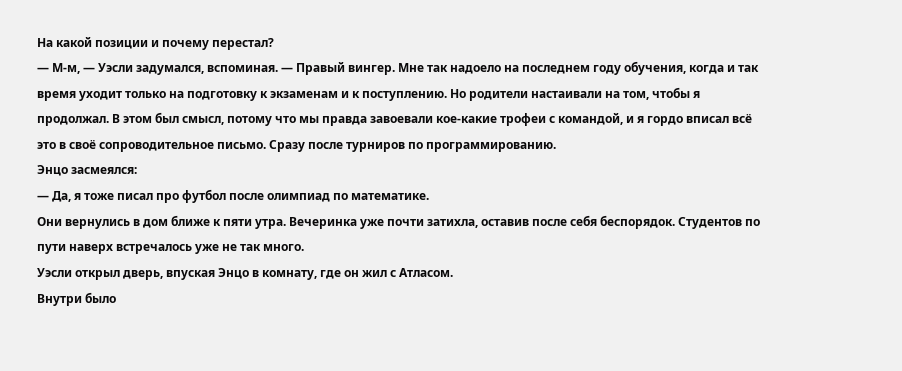На какой позиции и почему перестал?
— М-м, — Уэсли задумался, вспоминая. — Правый вингер. Мне так надоело на последнем году обучения, когда и так время уходит только на подготовку к экзаменам и к поступлению. Но родители настаивали на том, чтобы я продолжал. В этом был смысл, потому что мы правда завоевали кое-какие трофеи с командой, и я гордо вписал всё это в своё сопроводительное письмо. Сразу после турниров по программированию.
Энцо засмеялся:
— Да, я тоже писал про футбол после олимпиад по математике.
Они вернулись в дом ближе к пяти утра. Вечеринка уже почти затихла, оставив после себя беспорядок. Студентов по пути наверх встречалось уже не так много.
Уэсли открыл дверь, впуская Энцо в комнату, где он жил с Атласом.
Внутри было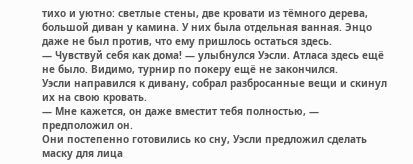тихо и уютно: светлые стены, две кровати из тёмного дерева, большой диван у камина. У них была отдельная ванная. Энцо даже не был против, что ему пришлось остаться здесь.
— Чувствуй себя как дома! — улыбнулся Уэсли. Атласа здесь ещё не было. Видимо, турнир по покеру ещё не закончился.
Уэсли направился к дивану, собрал разбросанные вещи и скинул их на свою кровать.
— Мне кажется, он даже вместит тебя полностью, — предположил он.
Они постепенно готовились ко сну, Уэсли предложил сделать маску для лица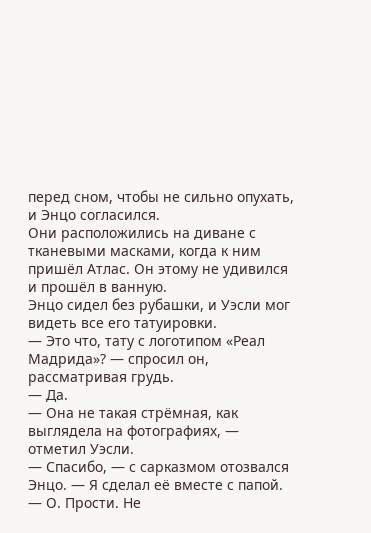перед сном, чтобы не сильно опухать, и Энцо согласился.
Они расположились на диване с тканевыми масками, когда к ним пришёл Атлас. Он этому не удивился и прошёл в ванную.
Энцо сидел без рубашки, и Уэсли мог видеть все его татуировки.
— Это что, тату с логотипом «Реал Мадрида»? — спросил он, рассматривая грудь.
— Да.
— Она не такая стрёмная, как выглядела на фотографиях, — отметил Уэсли.
— Спасибо, — с сарказмом отозвался Энцо. — Я сделал её вместе с папой.
— О. Прости. Не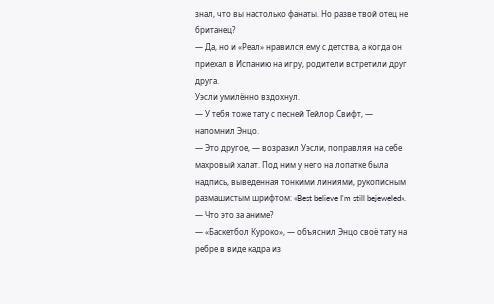знал, что вы настолько фанаты. Но разве твой отец не британец?
— Да, но и «Реал» нравился ему с детства, а когда он приехал в Испанию на игру, родители встретили друг друга.
Уэсли умилённо вздохнул.
— У тебя тоже тату с песней Тейлор Свифт, — напомнил Энцо.
— Это другое, — возразил Уэсли, поправляя на себе махровый халат. Под ним у него на лопатке была надпись, выведенная тонкими линиями, рукописным размашистым шрифтом: «Best believe I'm still bejeweled».
— Что это за аниме?
— «Баскетбол Куроко», — объяснил Энцо своё тату на ребре в виде кадра из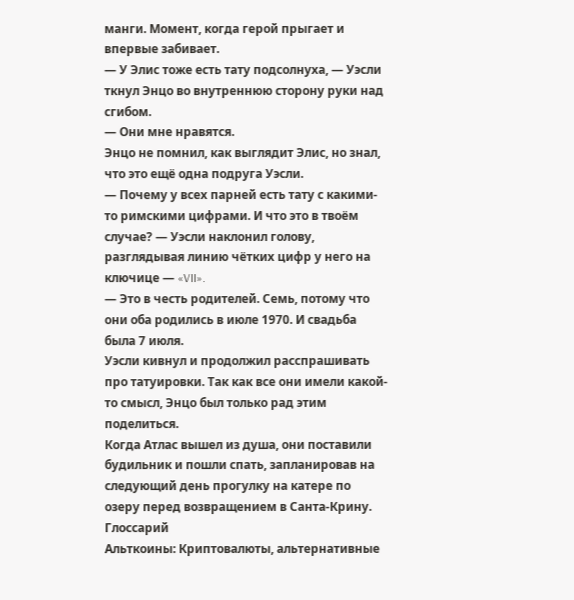манги. Момент, когда герой прыгает и впервые забивает.
— У Элис тоже есть тату подсолнуха, — Уэсли ткнул Энцо во внутреннюю сторону руки над сгибом.
— Они мне нравятся.
Энцо не помнил, как выглядит Элис, но знал, что это ещё одна подруга Уэсли.
— Почему у всех парней есть тату с какими-то римскими цифрами. И что это в твоём случае? — Уэсли наклонил голову, разглядывая линию чётких цифр у него на ключице — «VII».
— Это в честь родителей. Семь, потому что они оба родились в июле 1970. И свадьба была 7 июля.
Уэсли кивнул и продолжил расспрашивать про татуировки. Так как все они имели какой-то смысл, Энцо был только рад этим поделиться.
Когда Атлас вышел из душа, они поставили будильник и пошли спать, запланировав на следующий день прогулку на катере по озеру перед возвращением в Санта-Крину.
Глоссарий
Альткоины: Криптовалюты, альтернативные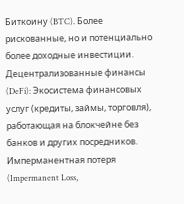Биткоину (BTC). Более рискованные, но и потенциально более доходные инвестиции.
Децентрализованные финансы (DeFi): Экосистема финансовых услуг (кредиты, займы, торговля), работающая на блокчейне без банков и других посредников.
Имперманентная потеря (Impermanent Loss,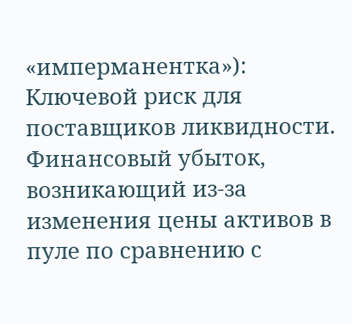«имперманентка»): Ключевой риск для поставщиков ликвидности. Финансовый убыток, возникающий из-за изменения цены активов в пуле по сравнению с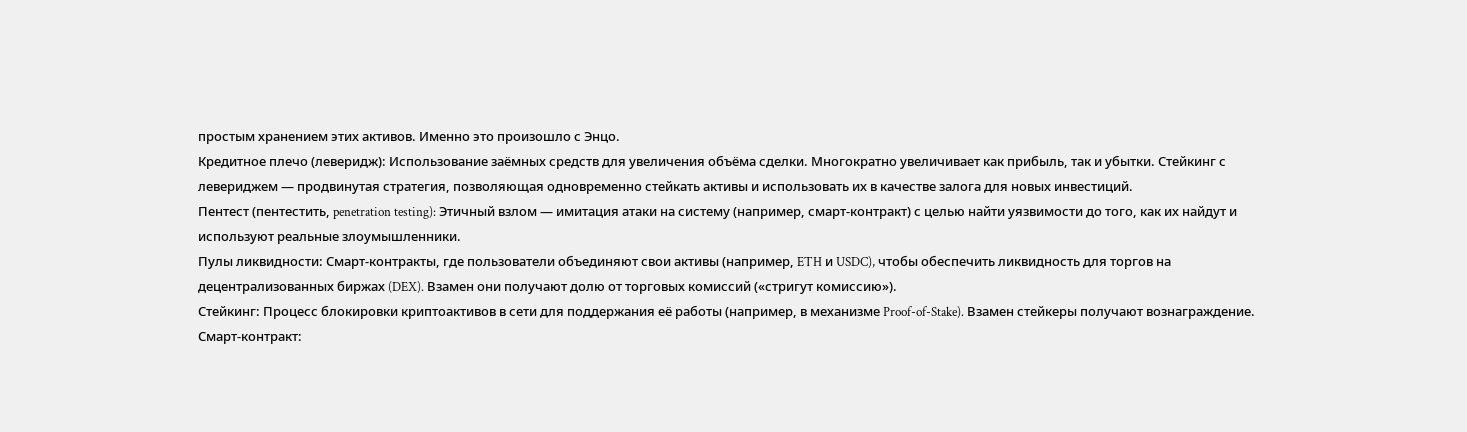простым хранением этих активов. Именно это произошло с Энцо.
Кредитное плечо (леверидж): Использование заёмных средств для увеличения объёма сделки. Многократно увеличивает как прибыль, так и убытки. Стейкинг с левериджем — продвинутая стратегия, позволяющая одновременно стейкать активы и использовать их в качестве залога для новых инвестиций.
Пентест (пентестить, penetration testing): Этичный взлом — имитация атаки на систему (например, смарт-контракт) с целью найти уязвимости до того, как их найдут и используют реальные злоумышленники.
Пулы ликвидности: Смарт-контракты, где пользователи объединяют свои активы (например, ETH и USDC), чтобы обеспечить ликвидность для торгов на децентрализованных биржах (DEX). Взамен они получают долю от торговых комиссий («стригут комиссию»).
Стейкинг: Процесс блокировки криптоактивов в сети для поддержания её работы (например, в механизме Proof-of-Stake). Взамен стейкеры получают вознаграждение.
Смарт-контракт: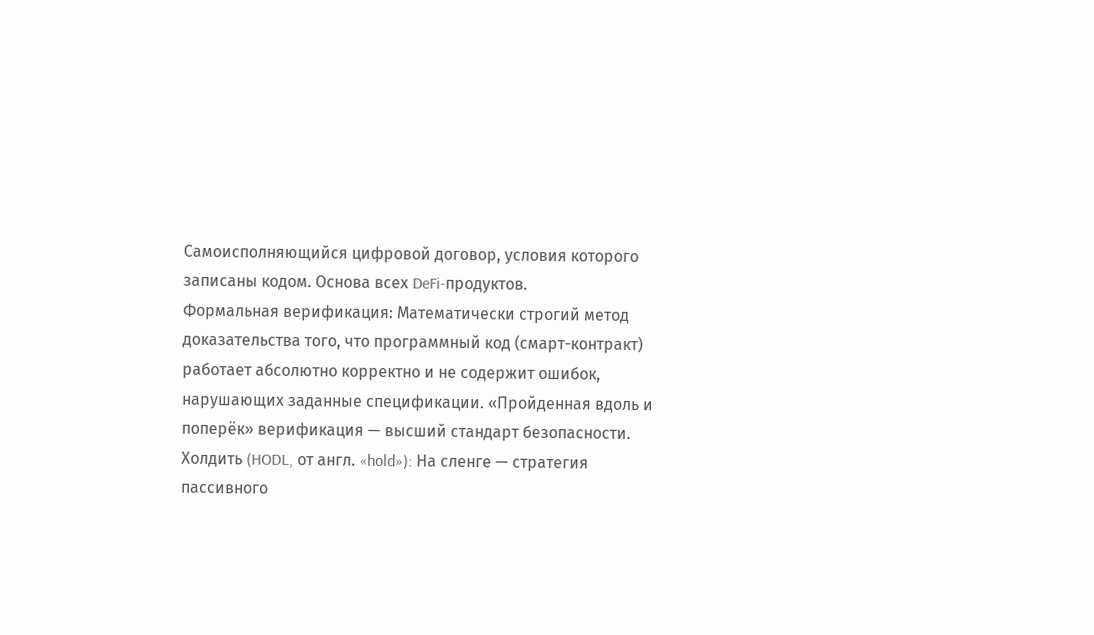Самоисполняющийся цифровой договор, условия которого записаны кодом. Основа всех DeFi-продуктов.
Формальная верификация: Математически строгий метод доказательства того, что программный код (смарт-контракт) работает абсолютно корректно и не содержит ошибок, нарушающих заданные спецификации. «Пройденная вдоль и поперёк» верификация — высший стандарт безопасности.
Холдить (HODL, от англ. «hold»): На сленге — стратегия пассивного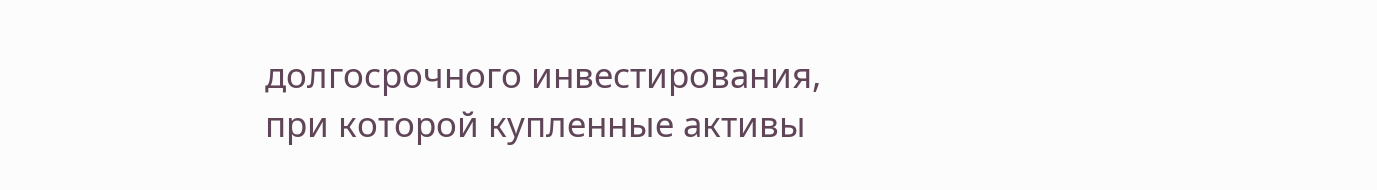долгосрочного инвестирования, при которой купленные активы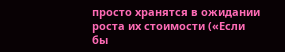просто хранятся в ожидании роста их стоимости («Если бы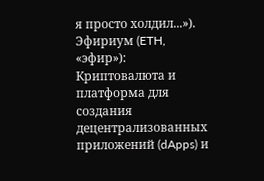я просто холдил...»).
Эфириум (ETH, «эфир»): Криптовалюта и платформа для создания децентрализованных приложений (dApps) и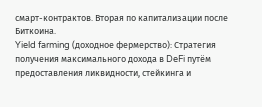смарт-контрактов. Вторая по капитализации после Биткоина.
Yield farming (доходное фермерство): Стратегия получения максимального дохода в DeFi путём предоставления ликвидности, стейкинга и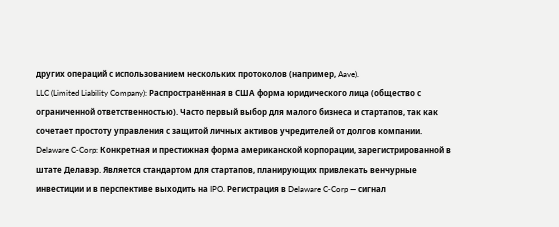других операций с использованием нескольких протоколов (например, Aave).
LLC (Limited Liability Company): Распространённая в США форма юридического лица (общество с ограниченной ответственностью). Часто первый выбор для малого бизнеса и стартапов, так как сочетает простоту управления с защитой личных активов учредителей от долгов компании.
Delaware C‑Corp: Конкретная и престижная форма американской корпорации, зарегистрированной в штате Делавэр. Является стандартом для стартапов, планирующих привлекать венчурные инвестиции и в перспективе выходить на IPO. Регистрация в Delaware C‑Corp — сигнал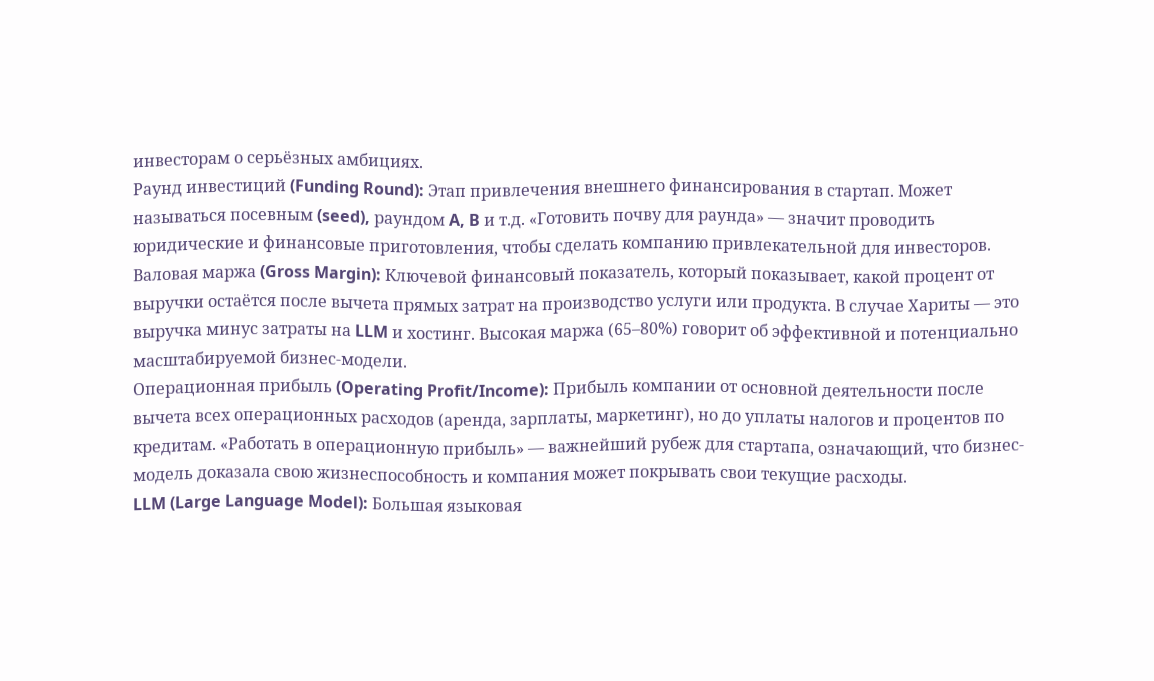инвесторам о серьёзных амбициях.
Раунд инвестиций (Funding Round): Этап привлечения внешнего финансирования в стартап. Может называться посевным (seed), раундом A, B и т.д. «Готовить почву для раунда» — значит проводить юридические и финансовые приготовления, чтобы сделать компанию привлекательной для инвесторов.
Валовая маржа (Gross Margin): Ключевой финансовый показатель, который показывает, какой процент от выручки остаётся после вычета прямых затрат на производство услуги или продукта. В случае Хариты — это выручка минус затраты на LLM и хостинг. Высокая маржа (65–80%) говорит об эффективной и потенциально масштабируемой бизнес-модели.
Операционная прибыль (Operating Profit/Income): Прибыль компании от основной деятельности после вычета всех операционных расходов (аренда, зарплаты, маркетинг), но до уплаты налогов и процентов по кредитам. «Работать в операционную прибыль» — важнейший рубеж для стартапа, означающий, что бизнес-модель доказала свою жизнеспособность и компания может покрывать свои текущие расходы.
LLM (Large Language Model): Большая языковая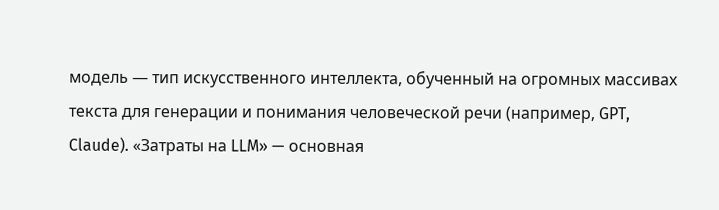модель — тип искусственного интеллекта, обученный на огромных массивах текста для генерации и понимания человеческой речи (например, GPT, Claude). «Затраты на LLM» — основная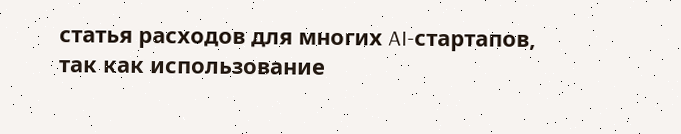статья расходов для многих AI-стартапов, так как использование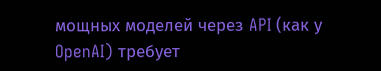мощных моделей через API (как у OpenAI) требует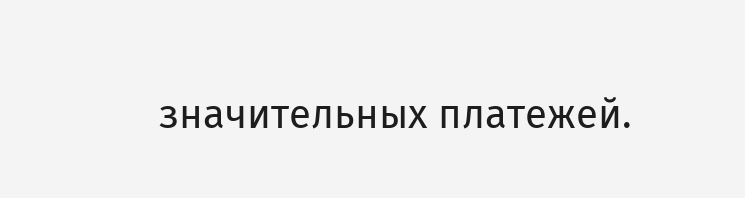значительных платежей.